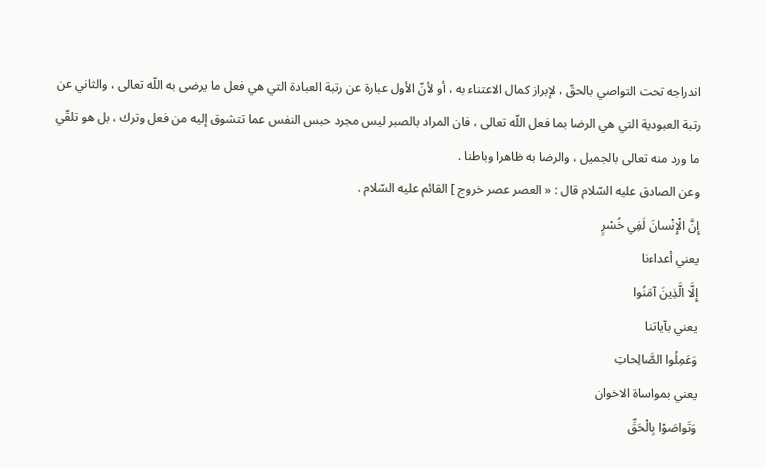اندراجه تحت التواصي بالحقّ ، لإبراز كمال الاعتناء به ، أو لأنّ الأول عبارة عن رتبة العبادة التي هي فعل ما يرضى به اللّه تعالى ، والثاني عن رتبة العبودية التي هي الرضا بما فعل اللّه تعالى ، فان المراد بالصبر ليس مجرد حبس النفس عما تتشوق إليه من فعل وترك ، بل هو تلقّي ما ورد منه تعالى بالجميل ، والرضا به ظاهرا وباطنا .
وعن الصادق عليه السّلام قال : « العصر عصر خروج ] القائم عليه السّلام .
إِنَّ الْإِنْسانَ لَفِي خُسْرٍ
يعني أعداءنا
إِلَّا الَّذِينَ آمَنُوا
يعني بآياتنا
وَعَمِلُوا الصَّالِحاتِ
يعني بمواساة الاخوان
وَتَواصَوْا بِالْحَقِّ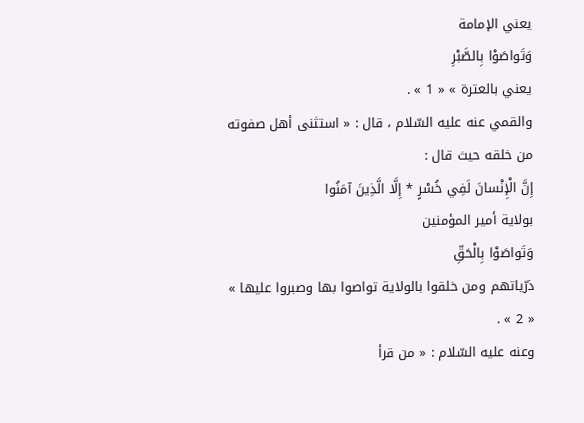يعني الإمامة
وَتَواصَوْا بِالصَّبْرِ
يعني بالعترة » « 1 » .
والقمي عنه عليه السّلام ، قال : « استثنى أهل صفوته من خلقه حيث قال :
إِنَّ الْإِنْسانَ لَفِي خُسْرٍ * إِلَّا الَّذِينَ آمَنُوا
بولاية أمير المؤمنين
وَتَواصَوْا بِالْحَقِّ
ذرّياتهم ومن خلقوا بالولاية تواصوا بها وصبروا عليها » « 2 » .
وعنه عليه السّلام : « من قرأ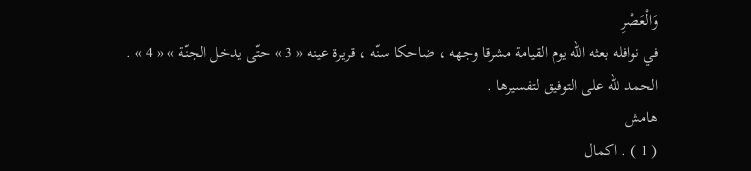وَالْعَصْرِ
في نوافله بعثه اللّه يوم القيامة مشرقا وجهه ، ضاحكا سنّه ، قريرة عينه « 3 » حتّى يدخل الجنّة » « 4 » .
الحمد للّه على التوفيق لتفسيرها .
هامش
( 1 ) . اكمال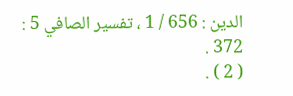الدين : 656 / 1 ، تفسير الصافي 5 : 372 .
( 2 ) .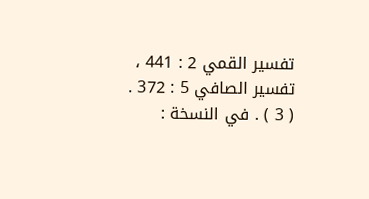تفسير القمي 2 : 441 ، تفسير الصافي 5 : 372 .
( 3 ) . في النسخة :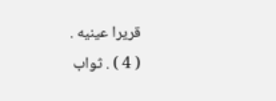قريرا عينيه .
( 4 ) . ثواب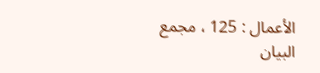الأعمال : 125 ، مجمع البيان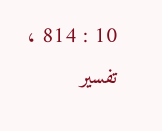10 : 814 ، تفسير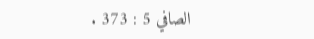الصافي 5 : 373 .